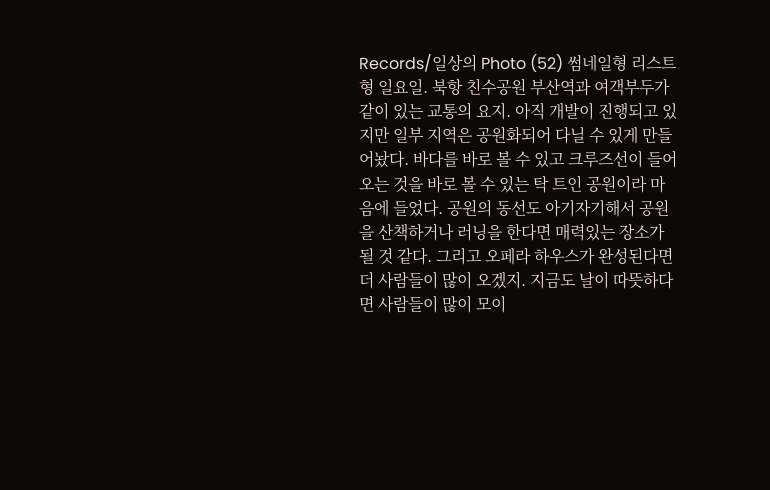Records/일상의 Photo (52) 썸네일형 리스트형 일요일. 북항 친수공원 부산역과 여객부두가 같이 있는 교통의 요지. 아직 개발이 진행되고 있지만 일부 지역은 공원화되어 다닐 수 있게 만들어놨다. 바다를 바로 볼 수 있고 크루즈선이 들어오는 것을 바로 볼 수 있는 탁 트인 공원이라 마음에 들었다. 공원의 동선도 아기자기해서 공원을 산책하거나 러닝을 한다면 매력있는 장소가 될 것 같다. 그리고 오페라 하우스가 완성된다면 더 사람들이 많이 오겠지. 지금도 날이 따뜻하다면 사람들이 많이 모이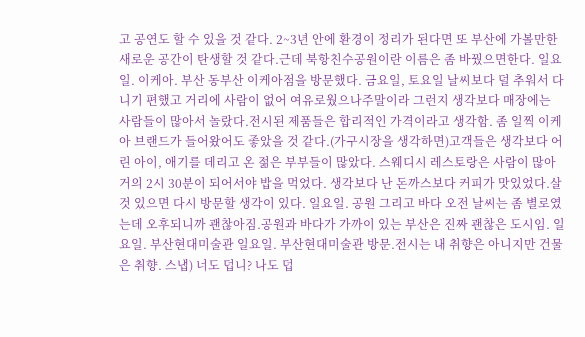고 공연도 할 수 있을 것 같다. 2~3년 안에 환경이 정리가 된다면 또 부산에 가볼만한 새로운 공간이 탄생할 것 같다.근데 북항친수공원이란 이름은 좀 바꿨으면한다. 일요일. 이케아. 부산 동부산 이케아점을 방문했다. 금요일, 토요일 날씨보다 덜 추워서 다니기 편했고 거리에 사람이 없어 여유로웠으나주말이라 그런지 생각보다 매장에는 사람들이 많아서 놀랐다.전시된 제품들은 합리적인 가격이라고 생각함. 좀 일찍 이케아 브랜드가 들어왔어도 좋았을 것 같다.(가구시장을 생각하면)고객들은 생각보다 어린 아이, 애기를 데리고 온 젊은 부부들이 많았다. 스웨디시 레스토랑은 사람이 많아 거의 2시 30분이 되어서야 밥을 먹었다. 생각보다 난 돈까스보다 커피가 맛있었다.살 것 있으면 다시 방문할 생각이 있다. 일요일. 공원 그리고 바다 오전 날씨는 좀 별로였는데 오후되니까 괜찮아짐.공원과 바다가 가까이 있는 부산은 진짜 괜찮은 도시임. 일요일. 부산현대미술관 일요일. 부산현대미술관 방문.전시는 내 취향은 아니지만 건물은 취향. 스냅) 너도 덥니? 나도 덥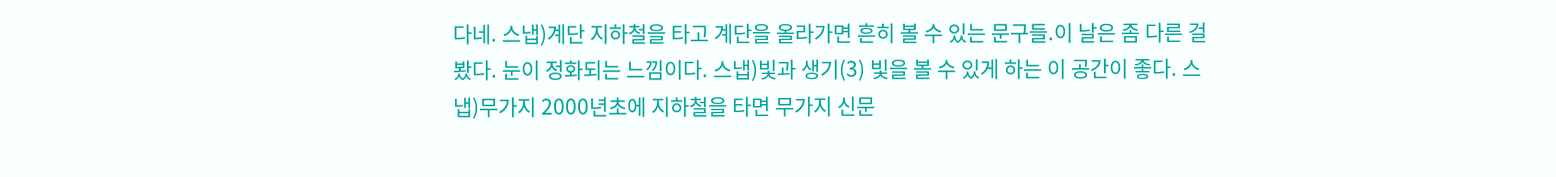다네. 스냅)계단 지하철을 타고 계단을 올라가면 흔히 볼 수 있는 문구들.이 날은 좀 다른 걸 봤다. 눈이 정화되는 느낌이다. 스냅)빛과 생기(3) 빛을 볼 수 있게 하는 이 공간이 좋다. 스냅)무가지 2000년초에 지하철을 타면 무가지 신문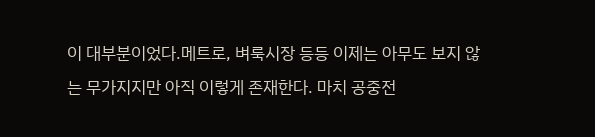이 대부분이었다.메트로, 벼룩시장 등등 이제는 아무도 보지 않는 무가지지만 아직 이렇게 존재한다. 마치 공중전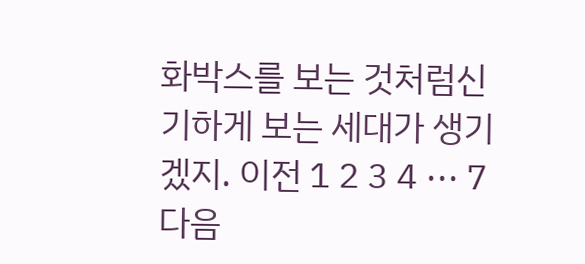화박스를 보는 것처럼신기하게 보는 세대가 생기겠지. 이전 1 2 3 4 ··· 7 다음